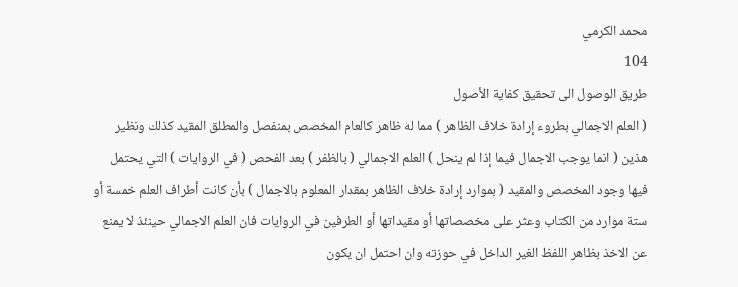محمد الكرمي
104
طريق الوصول الى تحقيق كفاية الأصول
( العلم الاجمالي بطروء إرادة خلاف الظاهر ) مما له ظاهر كالعام المخصص بمنفصل والمطلق المقيد كذلك ونظير هذين ( انما يوجب الاجمال فيما إذا لم ينحل ) العلم الاجمالي ( بالظفر ) بعد الفحص ( في الروايات ) التي يحتمل فيها وجود المخصص والمقيد ( بموارد إرادة خلاف الظاهر بمقدار المعلوم بالاجمال ) بأن كانت أطراف العلم خمسة أو ستة موارد من الكتاب وعثر على مخصصاتها أو مقيداتها أو الطرفين في الروايات فان العلم الاجمالي حينئذ لا يمنع عن الاخذ بظاهر اللفظ الغير الداخل في حوزته وان احتمل ان يكون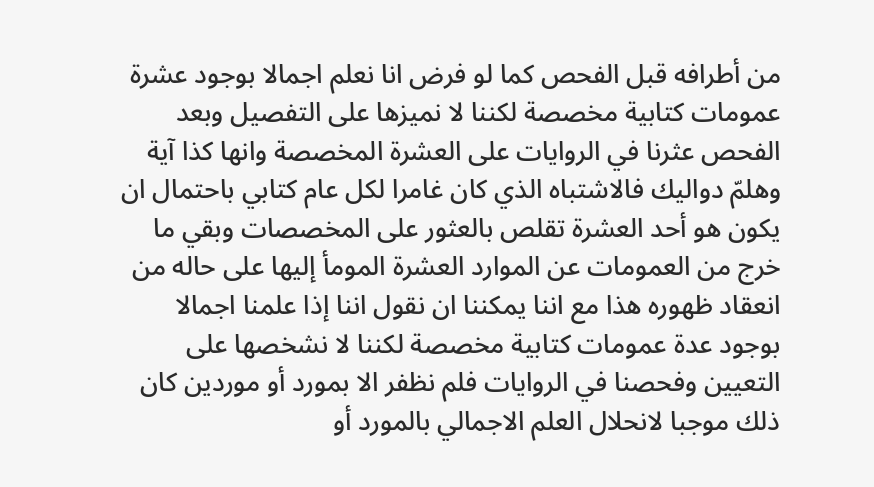من أطرافه قبل الفحص كما لو فرض انا نعلم اجمالا بوجود عشرة عمومات كتابية مخصصة لكننا لا نميزها على التفصيل وبعد الفحص عثرنا في الروايات على العشرة المخصصة وانها كذا آية وهلمّ دواليك فالاشتباه الذي كان غامرا لكل عام كتابي باحتمال ان يكون هو أحد العشرة تقلص بالعثور على المخصصات وبقي ما خرج من العمومات عن الموارد العشرة المومأ إليها على حاله من انعقاد ظهوره هذا مع اننا يمكننا ان نقول اننا إذا علمنا اجمالا بوجود عدة عمومات كتابية مخصصة لكننا لا نشخصها على التعيين وفحصنا في الروايات فلم نظفر الا بمورد أو موردين كان ذلك موجبا لانحلال العلم الاجمالي بالمورد أو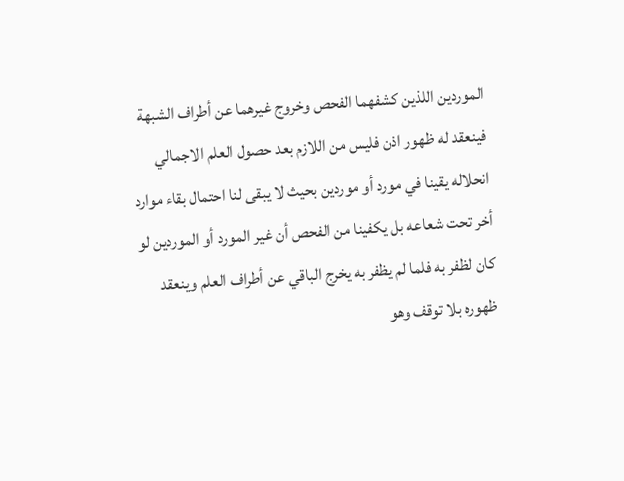الموردين اللذين كشفهما الفحص وخروج غيرهما عن أطراف الشبهة فينعقد له ظهور اذن فليس من اللازم بعد حصول العلم الاجمالي انحلاله يقينا في مورد أو موردين بحيث لا يبقى لنا احتمال بقاء موارد أخر تحت شعاعه بل يكفينا من الفحص أن غير المورد أو الموردين لو كان لظفر به فلما لم يظفر به يخرج الباقي عن أطراف العلم وينعقد ظهوره بلا توقف وهو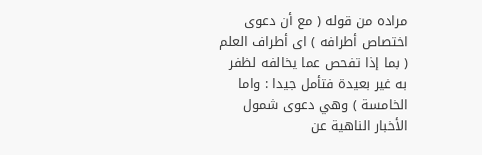مراده من قوله ( مع أن دعوى اختصاص أطرافه ) اى أطراف العلم ( بما إذا تفحص عما يخالفه لظفر به غير بعيدة فتأمل جيدا : واما الخامسة ) وهي دعوى شمول الأخبار الناهية عن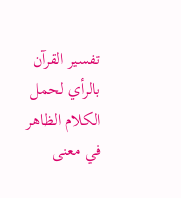تفسير القرآن بالرأي لحمل الكلام الظاهر في معنى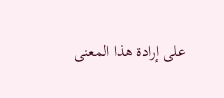على إرادة هذا المعنى